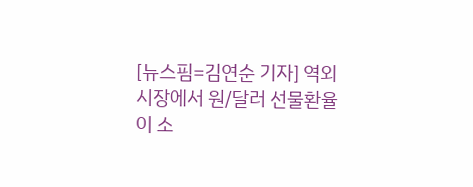[뉴스핌=김연순 기자] 역외시장에서 원/달러 선물환율이 소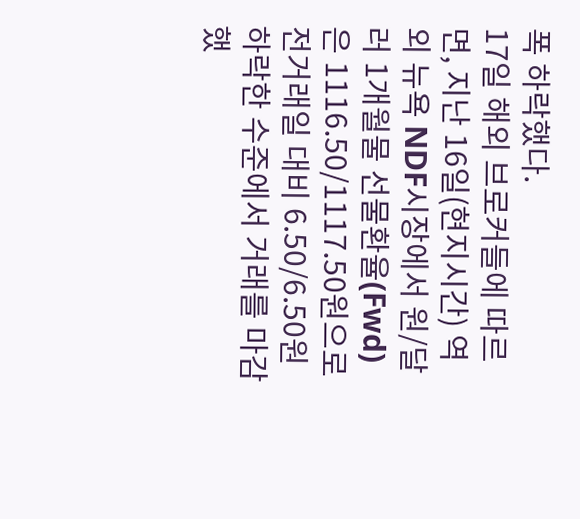폭 하락했다.
17일 해외 브로커들에 따르면, 지난 16일(현지시간) 역외 뉴욕 NDF시장에서 원/달러 1개월물 선물환율(Fwd)은 1116.50/1117.50원으로 전거래일 대비 6.50/6.50원 하락한 수준에서 거래를 마감했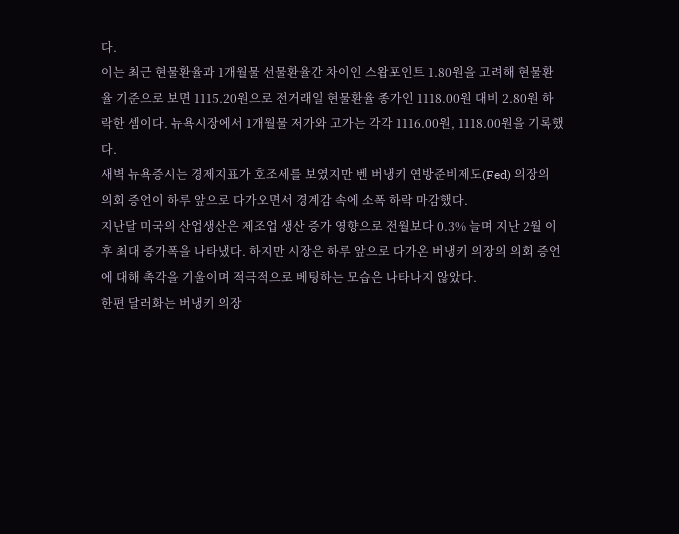다.
이는 최근 현물환율과 1개월물 선물환율간 차이인 스왑포인트 1.80원을 고려해 현물환율 기준으로 보면 1115.20원으로 전거래일 현물환율 종가인 1118.00원 대비 2.80원 하락한 셈이다. 뉴욕시장에서 1개월물 저가와 고가는 각각 1116.00원, 1118.00원을 기록했다.
새벽 뉴욕증시는 경제지표가 호조세를 보였지만 벤 버냉키 연방준비제도(Fed) 의장의 의회 증언이 하루 앞으로 다가오면서 경계감 속에 소폭 하락 마감했다.
지난달 미국의 산업생산은 제조업 생산 증가 영향으로 전월보다 0.3% 늘며 지난 2월 이후 최대 증가폭을 나타냈다. 하지만 시장은 하루 앞으로 다가온 버냉키 의장의 의회 증언에 대해 촉각을 기울이며 적극적으로 베팅하는 모습은 나타나지 않았다.
한편 달러화는 버냉키 의장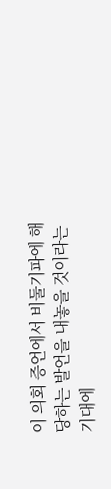이 의회 증언에서 비둘기파에 해당하는 발언을 내놓을 것이라는 기대에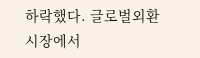하락했다. 글로벌외환시장에서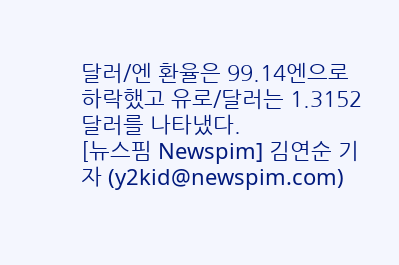달러/엔 환율은 99.14엔으로 하락했고 유로/달러는 1.3152달러를 나타냈다.
[뉴스핌 Newspim] 김연순 기자 (y2kid@newspim.com)